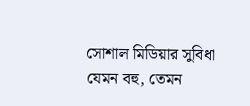সোশাল মিডিয়ার সুবিধা যেমন বহু, তেমন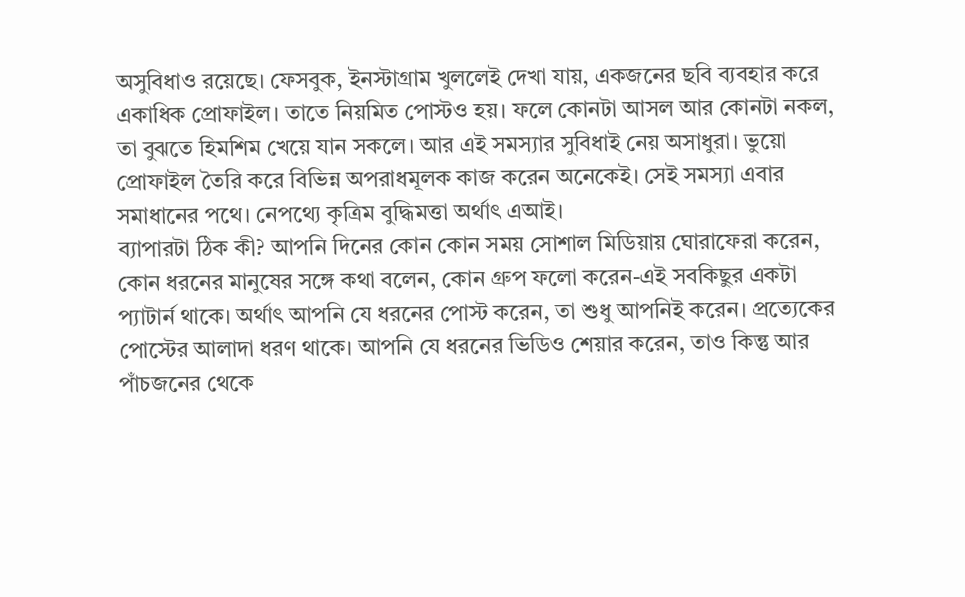অসুবিধাও রয়েছে। ফেসবুক, ইনস্টাগ্রাম খুললেই দেখা যায়, একজনের ছবি ব্যবহার করে একাধিক প্রোফাইল। তাতে নিয়মিত পোস্টও হয়। ফলে কোনটা আসল আর কোনটা নকল, তা বুঝতে হিমশিম খেয়ে যান সকলে। আর এই সমস্যার সুবিধাই নেয় অসাধুরা। ভুয়ো প্রোফাইল তৈরি করে বিভিন্ন অপরাধমূলক কাজ করেন অনেকেই। সেই সমস্যা এবার সমাধানের পথে। নেপথ্যে কৃত্রিম বুদ্ধিমত্তা অর্থাৎ এআই।
ব্যাপারটা ঠিক কী? আপনি দিনের কোন কোন সময় সোশাল মিডিয়ায় ঘোরাফেরা করেন, কোন ধরনের মানুষের সঙ্গে কথা বলেন, কোন গ্রুপ ফলো করেন-এই সবকিছুর একটা প্যাটার্ন থাকে। অর্থাৎ আপনি যে ধরনের পোস্ট করেন, তা শুধু আপনিই করেন। প্রত্যেকের পোস্টের আলাদা ধরণ থাকে। আপনি যে ধরনের ভিডিও শেয়ার করেন, তাও কিন্তু আর পাঁচজনের থেকে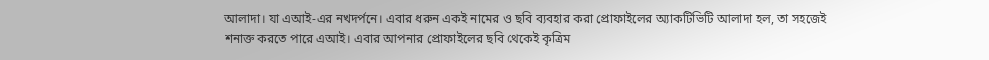আলাদা। যা এআই-এর নখদর্পনে। এবার ধরুন একই নামের ও ছবি ব্যবহার করা প্রোফাইলের অ্যাকটিভিটি আলাদা হল, তা সহজেই শনাক্ত করতে পারে এআই। এবার আপনার প্রোফাইলের ছবি থেকেই কৃত্রিম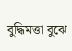বুদ্ধিমত্তা বুঝে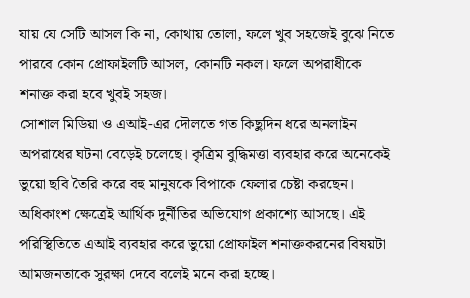যায় যে সেটি আসল কি না, কোথায় তোলা, ফলে খুব সহজেই বুঝে নিতে পারবে কোন প্রোফাইলটি আসল, কোনটি নকল। ফলে অপরাধীকে শনাক্ত করা হবে খুবই সহজ।
সোশাল মিডিয়া ও এআই-এর দৌলতে গত কিছুদিন ধরে অনলাইন অপরাধের ঘটনা বেড়েই চলেছে। কৃত্রিম বুদ্ধিমত্তা ব্যবহার করে অনেকেই ভুয়ো ছবি তৈরি করে বহু মানুষকে বিপাকে ফেলার চেষ্টা করছেন। অধিকাংশ ক্ষেত্রেই আর্থিক দুর্নীতির অভিযোগ প্রকাশ্যে আসছে। এই পরিস্থিতিতে এআই ব্যবহার করে ভুয়ো প্রোফাইল শনাক্তকরনের বিষয়টা আমজনতাকে সুরক্ষা দেবে বলেই মনে করা হচ্ছে।